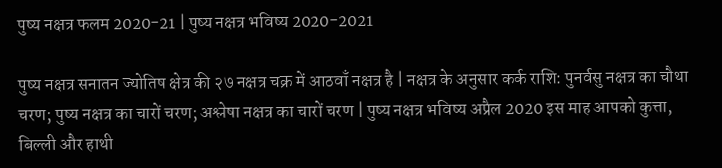पुष्य नक्षत्र फलम 2020-21 | पुष्य नक्षत्र भविष्य 2020-2021

पुष्य नक्षत्र सनातन ज्योतिष क्षेत्र की २७ नक्षत्र चक्र में आठवाँ नक्षत्र है | नक्षत्र के अनुसार कर्क राशि: पुनर्वसु नक्षत्र का चौथा चरण; पुष्य नक्षत्र का चारों चरण; अश्लेषा नक्षत्र का चारों चरण | पुष्य नक्षत्र भविष्य अप्रैल 2020 इस माह आपको कुत्ता, बिल्ली और हाथी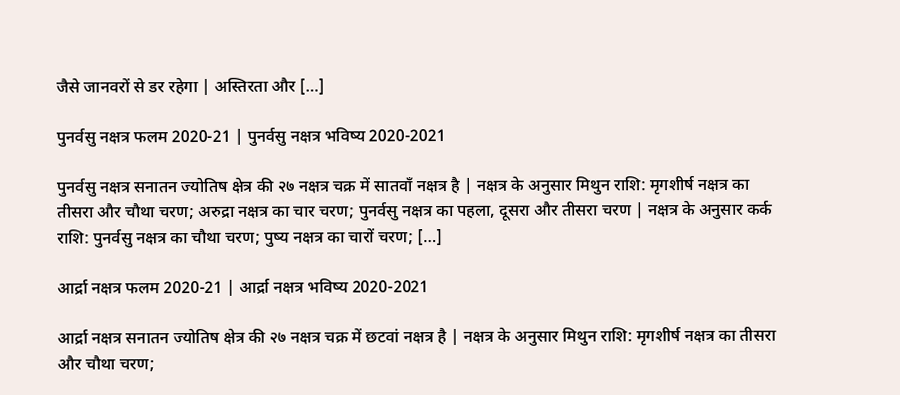जैसे जानवरों से डर रहेगा | अस्तिरता और […]

पुनर्वसु नक्षत्र फलम 2020-21 | पुनर्वसु नक्षत्र भविष्य 2020-2021

पुनर्वसु नक्षत्र सनातन ज्योतिष क्षेत्र की २७ नक्षत्र चक्र में सातवाँ नक्षत्र है | नक्षत्र के अनुसार मिथुन राशि: मृगशीर्ष नक्षत्र का तीसरा और चौथा चरण; अरुद्रा नक्षत्र का चार चरण; पुनर्वसु नक्षत्र का पहला, दूसरा और तीसरा चरण | नक्षत्र के अनुसार कर्क राशि: पुनर्वसु नक्षत्र का चौथा चरण; पुष्य नक्षत्र का चारों चरण; […]

आर्द्रा नक्षत्र फलम 2020-21 | आर्द्रा नक्षत्र भविष्य 2020-2021

आर्द्रा नक्षत्र सनातन ज्योतिष क्षेत्र की २७ नक्षत्र चक्र में छटवां नक्षत्र है | नक्षत्र के अनुसार मिथुन राशि: मृगशीर्ष नक्षत्र का तीसरा और चौथा चरण;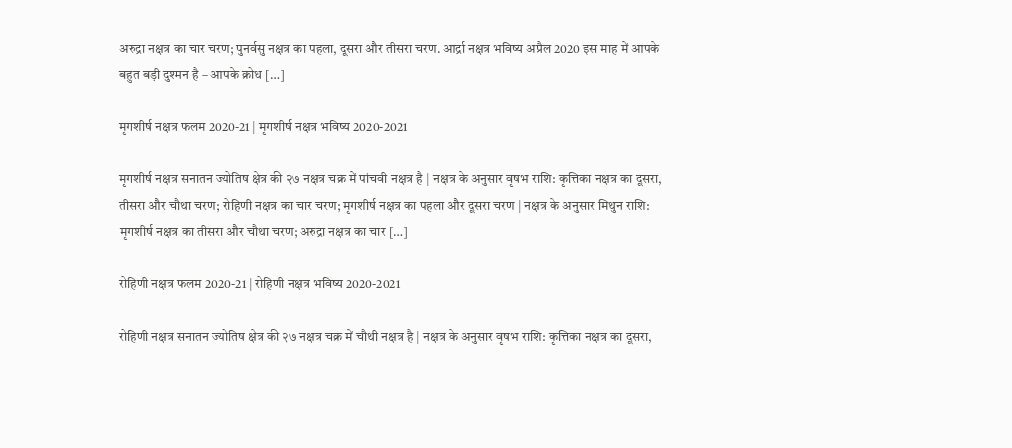अरुद्रा नक्षत्र का चार चरण; पुनर्वसु नक्षत्र का पहला, दूसरा और तीसरा चरण. आर्द्रा नक्षत्र भविष्य अप्रैल 2020 इस माह में आपके बहुत बड़ी दुश्मन है – आपके क्रोध […]

मृगशीर्ष नक्षत्र फलम 2020-21 | मृगशीर्ष नक्षत्र भविष्य 2020-2021

मृगशीर्ष नक्षत्र सनातन ज्योतिष क्षेत्र की २७ नक्षत्र चक्र में पांचवी नक्षत्र है | नक्षत्र के अनुसार वृषभ राशि: कृत्तिका नक्षत्र का दूसरा, तीसरा और चौथा चरण; रोहिणी नक्षत्र का चार चरण; मृगशीर्ष नक्षत्र का पहला और दूसरा चरण | नक्षत्र के अनुसार मिथुन राशि: मृगशीर्ष नक्षत्र का तीसरा और चौथा चरण; अरुद्रा नक्षत्र का चार […]

रोहिणी नक्षत्र फलम 2020-21 | रोहिणी नक्षत्र भविष्य 2020-2021

रोहिणी नक्षत्र सनातन ज्योतिष क्षेत्र की २७ नक्षत्र चक्र में चौथी नक्षत्र है | नक्षत्र के अनुसार वृषभ राशि: कृत्तिका नक्षत्र का दूसरा,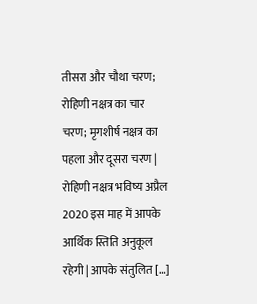तीसरा और चौथा चरण; रोहिणी नक्षत्र का चार चरण; मृगशीर्ष नक्षत्र का पहला और दूसरा चरण | रोहिणी नक्षत्र भविष्य अप्रैल 2020 इस माह में आपके आर्थिक स्तिति अनुकूल रहेगी | आपके संतुलित […]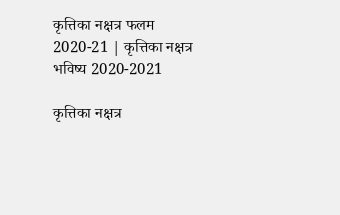कृत्तिका नक्षत्र फलम 2020-21 | कृत्तिका नक्षत्र भविष्य 2020-2021

कृत्तिका नक्षत्र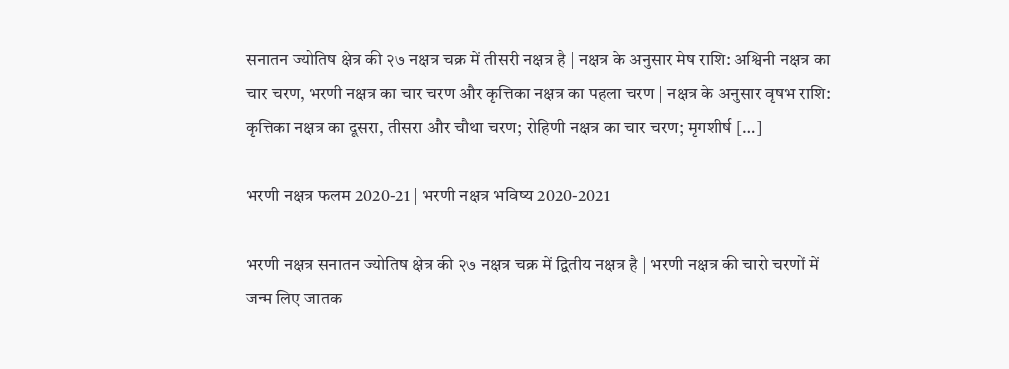सनातन ज्योतिष क्षेत्र की २७ नक्षत्र चक्र में तीसरी नक्षत्र है | नक्षत्र के अनुसार मेष राशि: अश्विनी नक्षत्र का चार चरण, भरणी नक्षत्र का चार चरण और कृत्तिका नक्षत्र का पहला चरण | नक्षत्र के अनुसार वृषभ राशि: कृत्तिका नक्षत्र का दूसरा, तीसरा और चौथा चरण; रोहिणी नक्षत्र का चार चरण; मृगशीर्ष […]

भरणी नक्षत्र फलम 2020-21 | भरणी नक्षत्र भविष्य 2020-2021

भरणी नक्षत्र सनातन ज्योतिष क्षेत्र की २७ नक्षत्र चक्र में द्वितीय नक्षत्र है | भरणी नक्षत्र की चारो चरणों में जन्म लिए जातक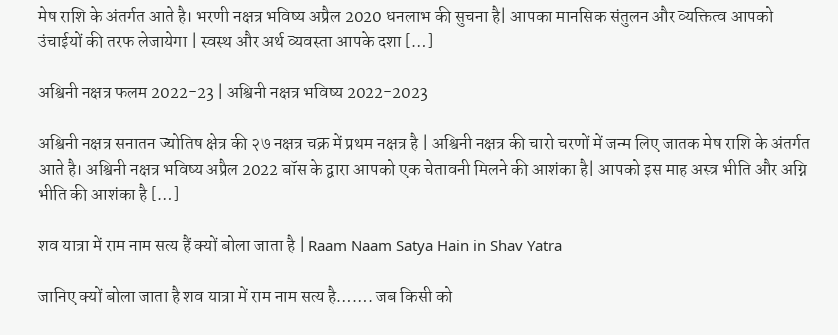मेष राशि के अंतर्गत आते है। भरणी नक्षत्र भविष्य अप्रैल 2020 धनलाभ की सुचना है| आपका मानसिक संतुलन और व्यक्तित्व आपको उंचाईयों की तरफ लेजायेगा | स्वस्थ और अर्थ व्यवस्ता आपके दशा […]

अश्विनी नक्षत्र फलम 2022-23 | अश्विनी नक्षत्र भविष्य 2022-2023

अश्विनी नक्षत्र सनातन ज्योतिष क्षेत्र की २७ नक्षत्र चक्र में प्रथम नक्षत्र है | अश्विनी नक्षत्र की चारो चरणों में जन्म लिए जातक मेष राशि के अंतर्गत आते है। अश्विनी नक्षत्र भविष्य अप्रैल 2022 बॉस के द्वारा आपको एक चेतावनी मिलने की आशंका है| आपको इस माह अस्त्र भीति और अग्नि भीति की आशंका है […]

शव यात्रा में राम नाम सत्य हैं क्यों बोला जाता है | Raam Naam Satya Hain in Shav Yatra

जानिए क्यों बोला जाता है शव यात्रा में राम नाम सत्य है……. जब किसी को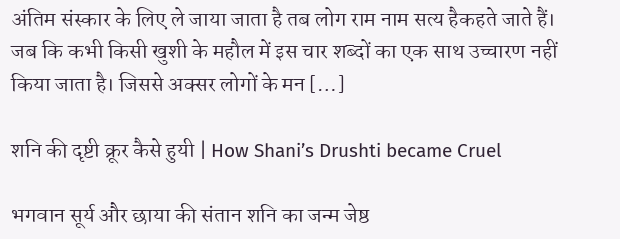अंतिम संस्कार के लिए ले जाया जाता है तब लोग राम नाम सत्य हैकहते जाते हैं। जब कि कभी किसी खुशी के महौल में इस चार शब्दों का एक साथ उच्चारण नहीं किया जाता है। जिससे अक्सर लोगों के मन […]

शनि की दृष्टी क्रूर कैसे हुयी | How Shani’s Drushti became Cruel

भगवान सूर्य और छाया की संतान शनि का जन्म जेष्ठ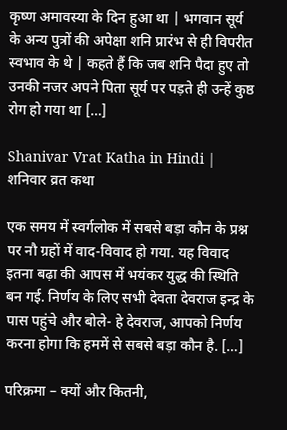कृष्ण अमावस्या के दिन हुआ था | भगवान सूर्य के अन्य पुत्रों की अपेक्षा शनि प्रारंभ से ही विपरीत स्वभाव के थे | कहते हैं कि जब शनि पैदा हुए तो उनकी नजर अपने पिता सूर्य पर पड़ते ही उन्हें कुष्ठ रोग हो गया था […]

Shanivar Vrat Katha in Hindi | शनिवार व्रत कथा

एक समय में स्वर्गलोक में सबसे बड़ा कौन के प्रश्न पर नौ ग्रहों में वाद-विवाद हो गया. यह विवाद इतना बढ़ा की आपस में भयंकर युद्ध की स्थिति बन गई. निर्णय के लिए सभी देवता देवराज इन्द्र के पास पहुंचे और बोले- हे देवराज, आपको निर्णय करना होगा कि हममें से सबसे बड़ा कौन है. […]

परिक्रमा – क्यों और कितनी,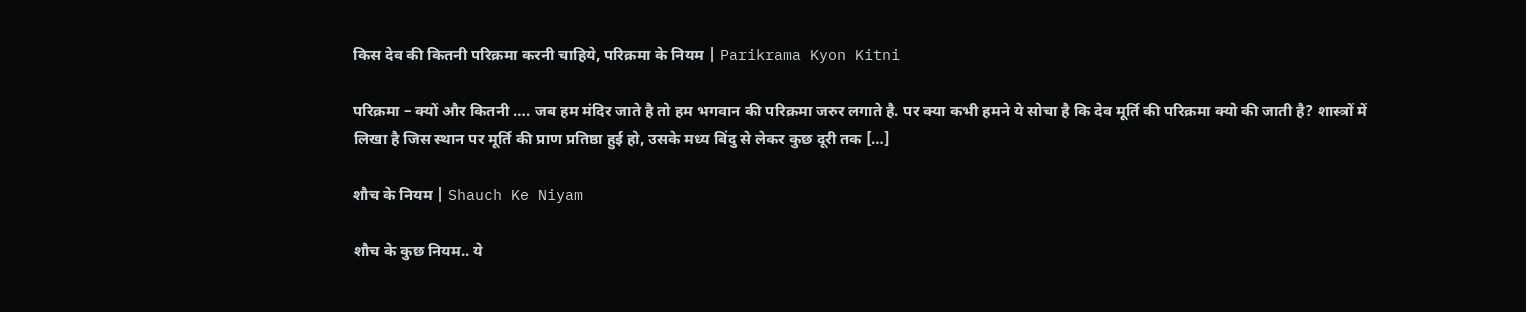किस देव की कितनी परिक्रमा करनी चाहिये, परिक्रमा के नियम | Parikrama Kyon Kitni

परिक्रमा – क्यों और कितनी …. जब हम मंदिर जाते है तो हम भगवान की परिक्रमा जरुर लगाते है. पर क्या कभी हमने ये सोचा है कि देव मूर्ति की परिक्रमा क्यो की जाती है? शास्त्रों में लिखा है जिस स्थान पर मूर्ति की प्राण प्रतिष्ठा हुई हो, उसके मध्य बिंदु से लेकर कुछ दूरी तक […]

शौच के नियम | Shauch Ke Niyam

शौच के कुछ नियम.. ये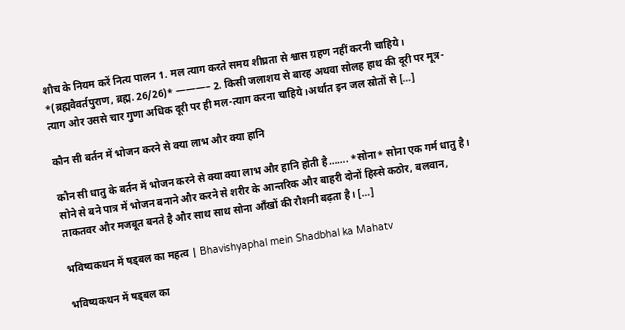शौच के नियम करें नित्य पालन 1. मल त्याग करते समय शीघ्रता से श्वास ग्रहण नहीं करनी चाहिये। *(ब्रह्मवैवर्तपुराण, ब्रह्म. 26/26)* ———– 2. किसी जलाशय से बारह अथवा सोलह हाथ की दूरी पर मूत्र- त्याग ओर उससे चार गुणा अधिक दूरी पर ही मल-त्याग करना चाहिये।अर्थात इन जल स्रोतों से […]

कौन सी बर्तन में भोजन करने से क्या लाभ और क्या हानि

कौन सी धातु के बर्तन में भोजन करने से क्या क्या लाभ और हानि होती है……. *सोना* सोना एक गर्म धातु है। सोने से बने पात्र में भोजन बनाने और करने से शरीर के आन्तरिक और बाहरी दोनों हिस्से कठोर, बलवान, ताकतवर और मजबूत बनते है और साथ साथ सोना आँखों की रौशनी बढ़ता है। […]

भविष्यकथन में षड्बल का महत्व | Bhavishyaphal mein Shadbhal ka Mahatv

भविष्यकथन में षड्बल का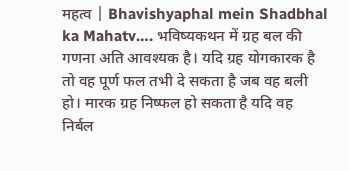महत्व | Bhavishyaphal mein Shadbhal ka Mahatv…. भविष्यकथन में ग्रह बल की गणना अति आवश्यक है। यदि ग्रह योगकारक है तो वह पूर्ण फल तभी दे सकता है जब वह बली हो। मारक ग्रह निष्फल हो सकता है यदि वह निर्बल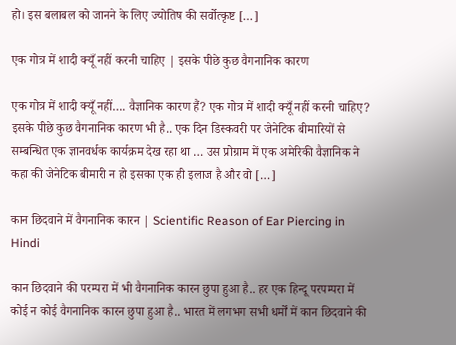हो। इस बलाबल को जानने के लिए ज्योतिष की सर्वोत्कृष्ट […]

एक गोत्र में शादी क्यूँ नहीं करनी चाहिए | इसके पीछे कुछ वैगनानिक कारण

एक गोत्र में शादी क्यूँ नहीं…. वैज्ञानिक कारण हैं? एक गोत्र में शादी क्यूँ नहीं करनी चाहिए? इसके पीछे कुछ वैगनानिक कारण भी है.. एक दिन डिस्कवरी पर जेनेटिक बीमारियों से सम्बन्धित एक ज्ञानवर्धक कार्यक्रम देख रहा था … उस प्रोग्राम में एक अमेरिकी वैज्ञानिक ने कहा की जेनेटिक बीमारी न हो इसका एक ही इलाज है और वो […]

कान छिदवाने में वैगनानिक कारन | Scientific Reason of Ear Piercing in Hindi

कान छिदवाने की परम्परा में भी वैगनानिक कारन छुपा हुआ है.. हर एक हिन्दू परपम्परा में कोई न कोई वैगनानिक कारन छुपा हुआ है.. भारत में लगभग सभी धर्मों में कान छिदवाने की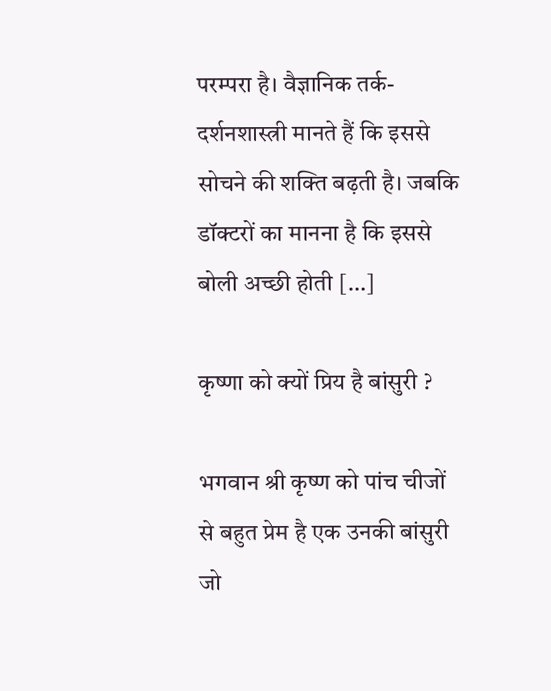परम्परा है। वैज्ञानिक तर्क- दर्शनशास्त्री मानते हैं कि इससे सोचने की शक्त‍ि बढ़ती है। जबकि डॉक्टरों का मानना है कि इससे बोली अच्छी होती […]

कृष्णा को क्यों प्रिय है बांसुरी ?

भगवान श्री कृष्ण को पांच चीजों से बहुत प्रेम है एक उनकी बांसुरी जो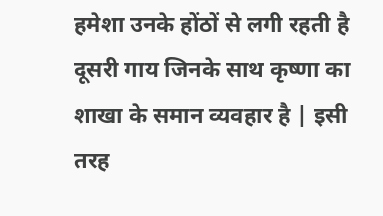हमेशा उनके होंठों से लगी रहती है दूसरी गाय जिनके साथ कृष्णा का शाखा के समान व्यवहार है | इसी तरह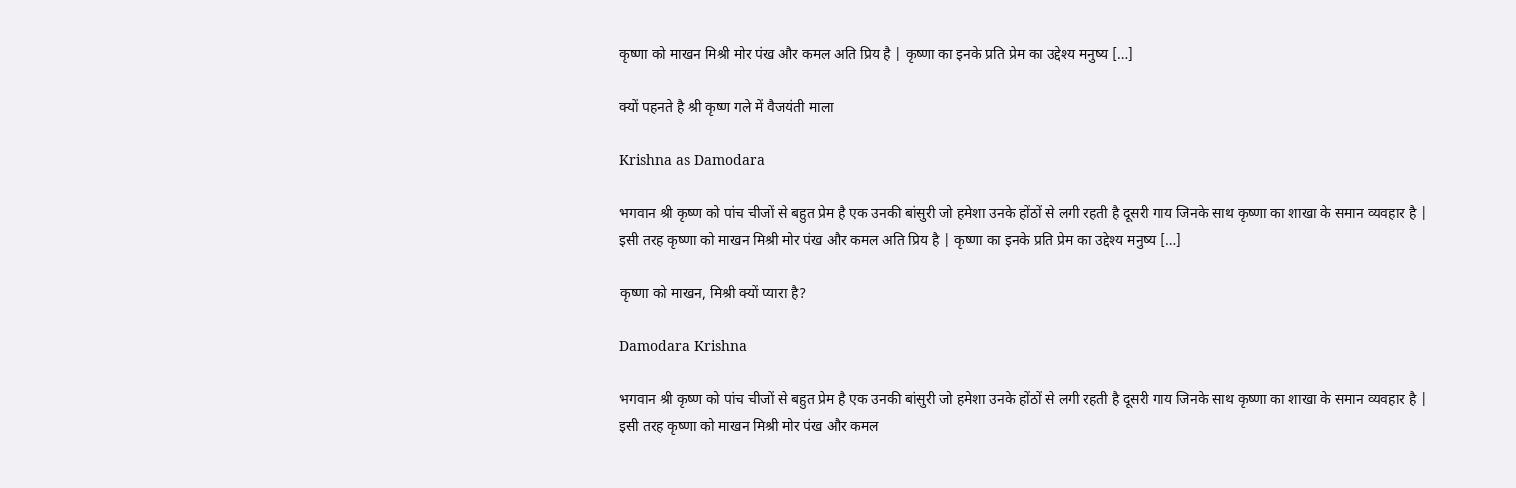कृष्णा को माखन मिश्री मोर पंख और कमल अति प्रिय है | कृष्णा का इनके प्रति प्रेम का उद्देश्य मनुष्य […]

क्यों पहनते है श्री कृष्ण गले में वैजयंती माला

Krishna as Damodara

भगवान श्री कृष्ण को पांच चीजों से बहुत प्रेम है एक उनकी बांसुरी जो हमेशा उनके होंठों से लगी रहती है दूसरी गाय जिनके साथ कृष्णा का शाखा के समान व्यवहार है | इसी तरह कृष्णा को माखन मिश्री मोर पंख और कमल अति प्रिय है | कृष्णा का इनके प्रति प्रेम का उद्देश्य मनुष्य […]

कृष्णा को माखन, मिश्री क्यों प्यारा है?

Damodara Krishna

भगवान श्री कृष्ण को पांच चीजों से बहुत प्रेम है एक उनकी बांसुरी जो हमेशा उनके होंठों से लगी रहती है दूसरी गाय जिनके साथ कृष्णा का शाखा के समान व्यवहार है | इसी तरह कृष्णा को माखन मिश्री मोर पंख और कमल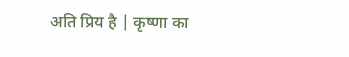अति प्रिय है | कृष्णा का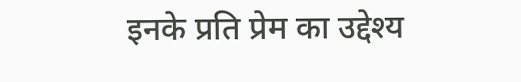इनके प्रति प्रेम का उद्देश्य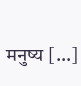मनुष्य […]